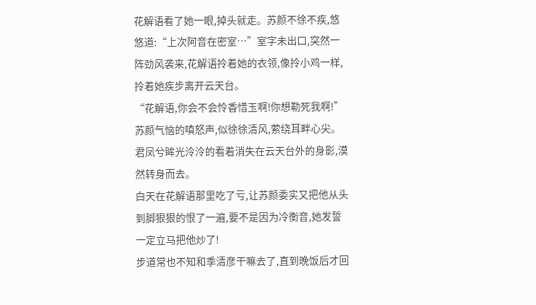花解语看了她一眼,掉头就走。苏颜不徐不疾,悠悠道:“上次阿音在密室…”室字未出口,突然一阵劲风袭来,花解语拎着她的衣领,像拎小鸡一样,拎着她疾步离开云天台。
“花解语,你会不会怜香惜玉啊!你想勒死我啊!”苏颜气恼的嗔怒声,似徐徐清风,萦绕耳畔心尖。君凤兮眸光泠泠的看着消失在云天台外的身影,漠然转身而去。
白天在花解语那里吃了亏,让苏颜委实又把他从头到脚狠狠的恨了一遍,要不是因为冷衡音,她发誓一定立马把他炒了!
步道常也不知和季清彦干嘛去了,直到晚饭后才回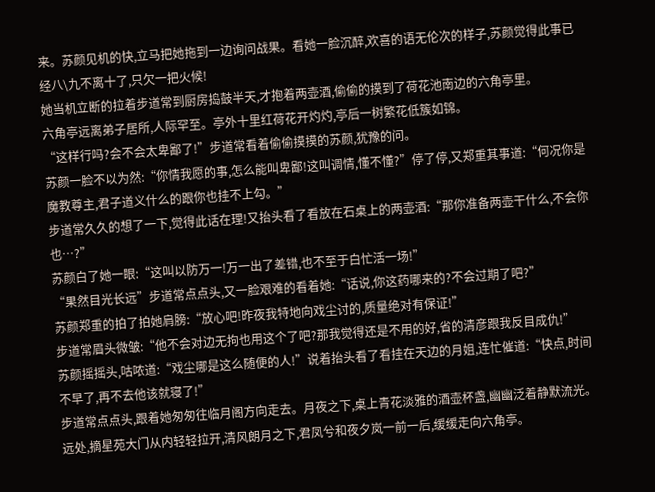来。苏颜见机的快,立马把她拖到一边询问战果。看她一脸沉醉,欢喜的语无伦次的样子,苏颜觉得此事已经八\九不离十了,只欠一把火候!
她当机立断的拉着步道常到厨房捣鼓半天,才抱着两壶酒,偷偷的摸到了荷花池南边的六角亭里。
六角亭远离弟子居所,人际罕至。亭外十里红荷花开灼灼,亭后一树繁花低簇如锦。
“这样行吗?会不会太卑鄙了!”步道常看着偷偷摸摸的苏颜,犹豫的问。
苏颜一脸不以为然:“你情我愿的事,怎么能叫卑鄙!这叫调情,懂不懂?”停了停,又郑重其事道:“何况你是魔教尊主,君子道义什么的跟你也挂不上勾。”
步道常久久的想了一下,觉得此话在理!又抬头看了看放在石桌上的两壶酒:“那你准备两壶干什么,不会你也…?”
苏颜白了她一眼:“这叫以防万一!万一出了差错,也不至于白忙活一场!”
“果然目光长远”步道常点点头,又一脸艰难的看着她:“话说,你这药哪来的?不会过期了吧?”
苏颜郑重的拍了拍她肩膀:“放心吧!昨夜我特地向戏尘讨的,质量绝对有保证!”
步道常眉头微皱:“他不会对边无拘也用这个了吧?那我觉得还是不用的好,省的清彦跟我反目成仇!”
苏颜摇摇头,咕哝道:“戏尘哪是这么随便的人!”说着抬头看了看挂在天边的月姐,连忙催道:“快点,时间不早了,再不去他该就寝了!”
步道常点点头,跟着她匆匆往临月阁方向走去。月夜之下,桌上青花淡雅的酒壶杯盏,幽幽泛着静默流光。
远处,摘星苑大门从内轻轻拉开,清风朗月之下,君凤兮和夜夕岚一前一后,缓缓走向六角亭。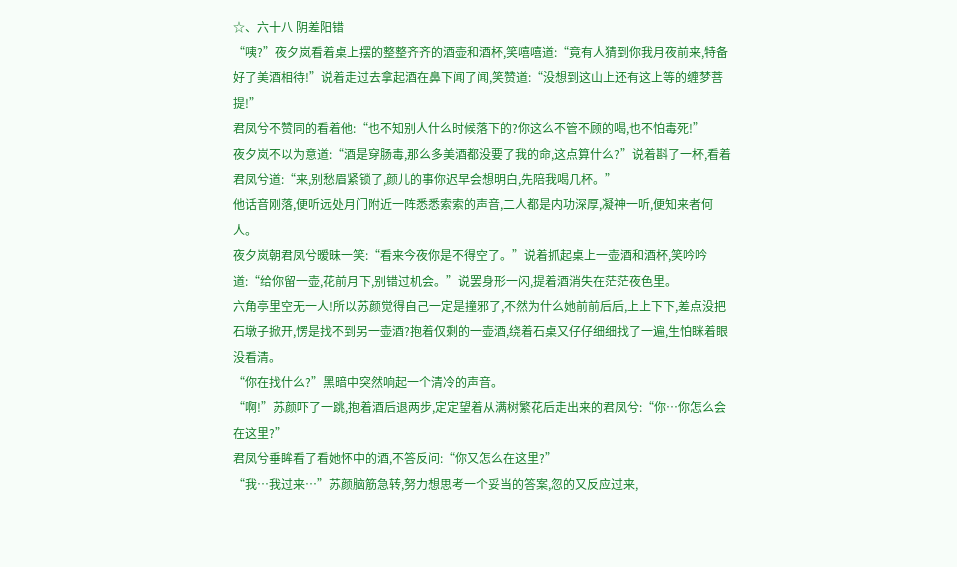☆、六十八 阴差阳错
“咦?”夜夕岚看着桌上摆的整整齐齐的酒壶和酒杯,笑嘻嘻道:“竟有人猜到你我月夜前来,特备好了美酒相待!”说着走过去拿起酒在鼻下闻了闻,笑赞道:“没想到这山上还有这上等的缠梦菩提!”
君凤兮不赞同的看着他:“也不知别人什么时候落下的?你这么不管不顾的喝,也不怕毒死!”
夜夕岚不以为意道:“酒是穿肠毒,那么多美酒都没要了我的命,这点算什么?”说着斟了一杯,看着君凤兮道:“来,别愁眉紧锁了,颜儿的事你迟早会想明白,先陪我喝几杯。”
他话音刚落,便听远处月门附近一阵悉悉索索的声音,二人都是内功深厚,凝神一听,便知来者何人。
夜夕岚朝君凤兮暧昧一笑:“看来今夜你是不得空了。”说着抓起桌上一壶酒和酒杯,笑吟吟道:“给你留一壶,花前月下,别错过机会。”说罢身形一闪,提着酒消失在茫茫夜色里。
六角亭里空无一人!所以苏颜觉得自己一定是撞邪了,不然为什么她前前后后,上上下下,差点没把石墩子掀开,愣是找不到另一壶酒?抱着仅剩的一壶酒,绕着石桌又仔仔细细找了一遍,生怕眯着眼没看清。
“你在找什么?”黑暗中突然响起一个清冷的声音。
“啊!”苏颜吓了一跳,抱着酒后退两步,定定望着从满树繁花后走出来的君凤兮:“你…你怎么会在这里?”
君凤兮垂眸看了看她怀中的酒,不答反问:“你又怎么在这里?”
“我…我过来…”苏颜脑筋急转,努力想思考一个妥当的答案,忽的又反应过来,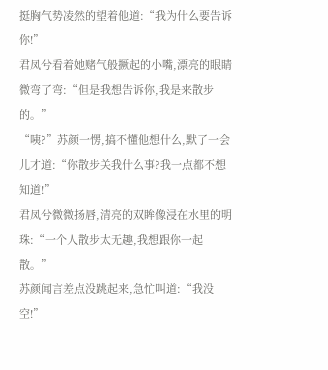挺胸气势凌然的望着他道:“我为什么要告诉你!”
君凤兮看着她赌气般撅起的小嘴,漂亮的眼睛微弯了弯:“但是我想告诉你,我是来散步的。”
“咦?”苏颜一愣,搞不懂他想什么,默了一会儿才道:“你散步关我什么事?我一点都不想知道!”
君凤兮微微扬唇,清亮的双眸像浸在水里的明珠:“一个人散步太无趣,我想跟你一起散。”
苏颜闻言差点没跳起来,急忙叫道:“我没空!”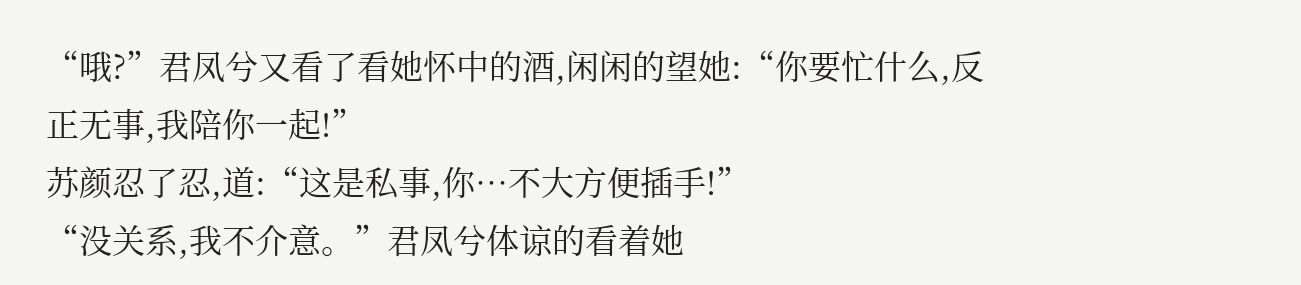“哦?”君凤兮又看了看她怀中的酒,闲闲的望她:“你要忙什么,反正无事,我陪你一起!”
苏颜忍了忍,道:“这是私事,你…不大方便插手!”
“没关系,我不介意。”君凤兮体谅的看着她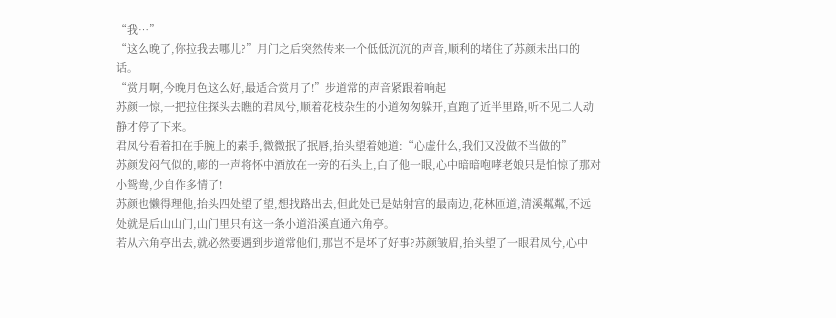“我…”
“这么晚了,你拉我去哪儿?”月门之后突然传来一个低低沉沉的声音,顺利的堵住了苏颜未出口的话。
“赏月啊,今晚月色这么好,最适合赏月了!”步道常的声音紧跟着响起
苏颜一惊,一把拉住探头去瞧的君凤兮,顺着花枝杂生的小道匆匆躲开,直跑了近半里路,听不见二人动静才停了下来。
君凤兮看着扣在手腕上的素手,微微抿了抿唇,抬头望着她道:“心虚什么,我们又没做不当做的”
苏颜发闷气似的,嘭的一声将怀中酒放在一旁的石头上,白了他一眼,心中暗暗咆哮老娘只是怕惊了那对小鸳鸯,少自作多情了!
苏颜也懒得理他,抬头四处望了望,想找路出去,但此处已是姑射宫的最南边,花林匝道,清溪粼粼,不远处就是后山山门,山门里只有这一条小道沿溪直通六角亭。
若从六角亭出去,就必然要遇到步道常他们,那岂不是坏了好事?苏颜皱眉,抬头望了一眼君凤兮,心中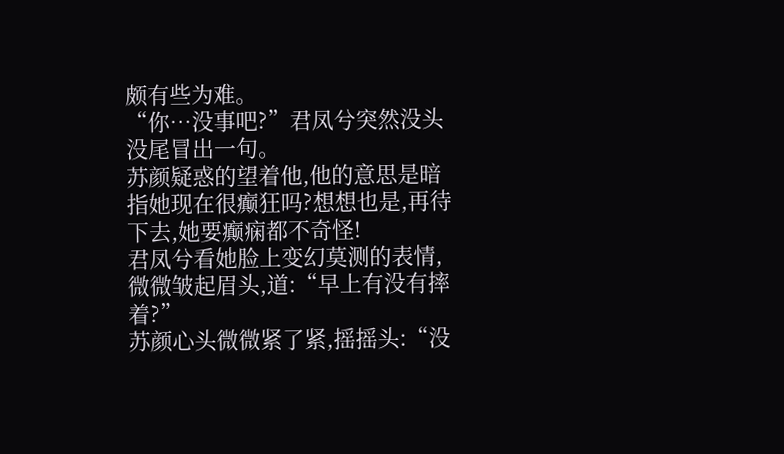颇有些为难。
“你…没事吧?”君凤兮突然没头没尾冒出一句。
苏颜疑惑的望着他,他的意思是暗指她现在很癫狂吗?想想也是,再待下去,她要癫痫都不奇怪!
君凤兮看她脸上变幻莫测的表情,微微皱起眉头,道:“早上有没有摔着?”
苏颜心头微微紧了紧,摇摇头:“没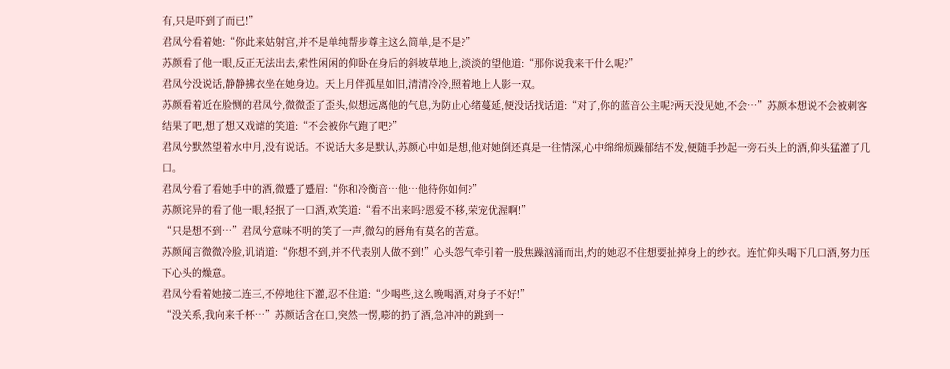有,只是吓到了而已!”
君凤兮看着她:“你此来姑射宫,并不是单纯帮步尊主这么简单,是不是?”
苏颜看了他一眼,反正无法出去,索性闲闲的仰卧在身后的斜坡草地上,淡淡的望他道:“那你说我来干什么呢?”
君凤兮没说话,静静拂衣坐在她身边。天上月伴孤星如旧,清清冷冷,照着地上人影一双。
苏颜看着近在脸恻的君凤兮,微微歪了歪头,似想远离他的气息,为防止心绪蔓延,便没话找话道:“对了,你的蓝音公主呢?两天没见她,不会…”苏颜本想说不会被刺客结果了吧,想了想又戏谑的笑道:“不会被你气跑了吧?”
君凤兮默然望着水中月,没有说话。不说话大多是默认,苏颜心中如是想,他对她倒还真是一往情深,心中绵绵烦躁郁结不发,便随手抄起一旁石头上的酒,仰头猛灌了几口。
君凤兮看了看她手中的酒,微蹙了蹙眉:“你和冷衡音…他…他待你如何?”
苏颜诧异的看了他一眼,轻抿了一口酒,欢笑道:“看不出来吗?恩爱不移,荣宠优渥啊!”
“只是想不到…”君凤兮意味不明的笑了一声,微勾的唇角有莫名的苦意。
苏颜闻言微微冷脸,讥诮道:“你想不到,并不代表别人做不到!”心头怨气牵引着一股焦躁汹涌而出,灼的她忍不住想要扯掉身上的纱衣。连忙仰头喝下几口酒,努力压下心头的燥意。
君凤兮看着她接二连三,不停地往下灌,忍不住道:“少喝些,这么晚喝酒,对身子不好!”
“没关系,我向来千杯…”苏颜话含在口,突然一愣,嘭的扔了酒,急冲冲的跳到一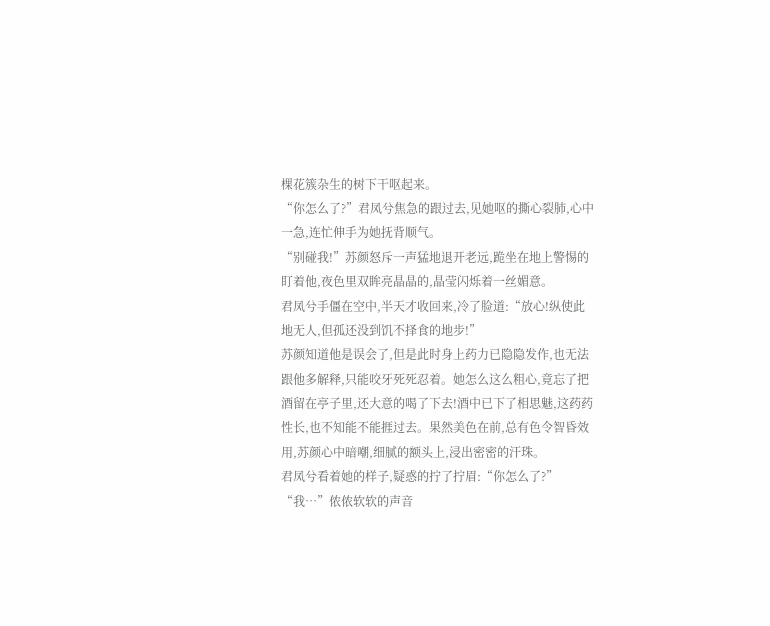棵花簇杂生的树下干呕起来。
“你怎么了?”君凤兮焦急的跟过去,见她呕的撕心裂肺,心中一急,连忙伸手为她抚背顺气。
“别碰我!”苏颜怒斥一声猛地退开老远,跪坐在地上警惕的盯着他,夜色里双眸亮晶晶的,晶莹闪烁着一丝媚意。
君凤兮手僵在空中,半天才收回来,冷了脸道:“放心!纵使此地无人,但孤还没到饥不择食的地步!”
苏颜知道他是误会了,但是此时身上药力已隐隐发作,也无法跟他多解释,只能咬牙死死忍着。她怎么这么粗心,竟忘了把酒留在亭子里,还大意的喝了下去!酒中已下了相思魅,这药药性长,也不知能不能捱过去。果然美色在前,总有色令智昏效用,苏颜心中暗嘲,细腻的额头上,浸出密密的汗珠。
君凤兮看着她的样子,疑惑的拧了拧眉:“你怎么了?”
“我…”侬侬软软的声音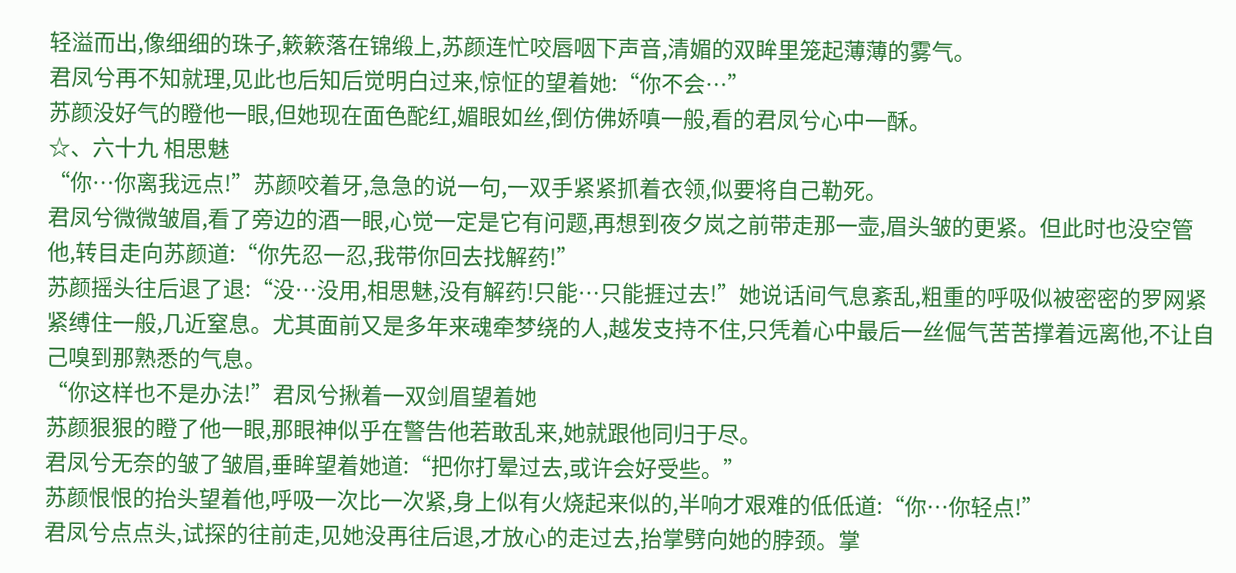轻溢而出,像细细的珠子,簌簌落在锦缎上,苏颜连忙咬唇咽下声音,清媚的双眸里笼起薄薄的雾气。
君凤兮再不知就理,见此也后知后觉明白过来,惊怔的望着她:“你不会…”
苏颜没好气的瞪他一眼,但她现在面色酡红,媚眼如丝,倒仿佛娇嗔一般,看的君凤兮心中一酥。
☆、六十九 相思魅
“你…你离我远点!”苏颜咬着牙,急急的说一句,一双手紧紧抓着衣领,似要将自己勒死。
君凤兮微微皱眉,看了旁边的酒一眼,心觉一定是它有问题,再想到夜夕岚之前带走那一壶,眉头皱的更紧。但此时也没空管他,转目走向苏颜道:“你先忍一忍,我带你回去找解药!”
苏颜摇头往后退了退:“没…没用,相思魅,没有解药!只能…只能捱过去!”她说话间气息紊乱,粗重的呼吸似被密密的罗网紧紧缚住一般,几近窒息。尤其面前又是多年来魂牵梦绕的人,越发支持不住,只凭着心中最后一丝倔气苦苦撑着远离他,不让自己嗅到那熟悉的气息。
“你这样也不是办法!”君凤兮揪着一双剑眉望着她
苏颜狠狠的瞪了他一眼,那眼神似乎在警告他若敢乱来,她就跟他同归于尽。
君凤兮无奈的皱了皱眉,垂眸望着她道:“把你打晕过去,或许会好受些。”
苏颜恨恨的抬头望着他,呼吸一次比一次紧,身上似有火烧起来似的,半响才艰难的低低道:“你…你轻点!”
君凤兮点点头,试探的往前走,见她没再往后退,才放心的走过去,抬掌劈向她的脖颈。掌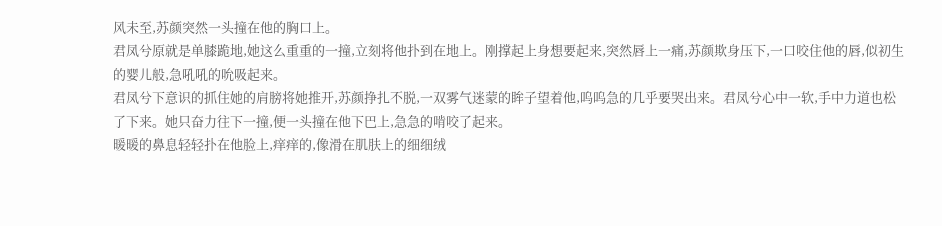风未至,苏颜突然一头撞在他的胸口上。
君凤兮原就是单膝跪地,她这么重重的一撞,立刻将他扑到在地上。刚撑起上身想要起来,突然唇上一痛,苏颜欺身压下,一口咬住他的唇,似初生的婴儿般,急吼吼的吮吸起来。
君凤兮下意识的抓住她的肩膀将她推开,苏颜挣扎不脱,一双雾气迷蒙的眸子望着他,呜呜急的几乎要哭出来。君凤兮心中一软,手中力道也松了下来。她只奋力往下一撞,便一头撞在他下巴上,急急的啃咬了起来。
暖暖的鼻息轻轻扑在他脸上,痒痒的,像滑在肌肤上的细细绒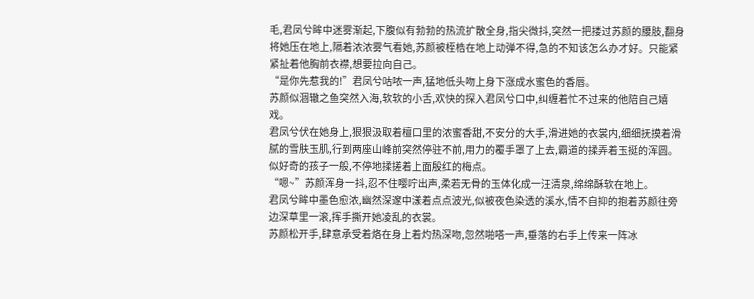毛,君凤兮眸中迷雾渐起,下腹似有勃勃的热流扩散全身,指尖微抖,突然一把搂过苏颜的腰肢,翻身将她压在地上,隔着浓浓雾气看她,苏颜被桎梏在地上动弹不得,急的不知该怎么办才好。只能紧紧扯着他胸前衣襟,想要拉向自己。
“是你先惹我的!”君凤兮咕哝一声,猛地低头吻上身下涨成水蜜色的香唇。
苏颜似涸辙之鱼突然入海,软软的小舌,欢快的探入君凤兮口中,纠缠着忙不过来的他陪自己嬉戏。
君凤兮伏在她身上,狠狠汲取着檀口里的浓蜜香甜,不安分的大手,滑进她的衣裳内,细细抚摸着滑腻的雪肤玉肌,行到两座山峰前突然停驻不前,用力的覆手罩了上去,霸道的揉弄着玉挺的浑圆。似好奇的孩子一般,不停地揉搓着上面殷红的梅点。
“嗯~”苏颜浑身一抖,忍不住嘤咛出声,柔若无骨的玉体化成一汪清泉,绵绵酥软在地上。
君凤兮眸中墨色愈浓,幽然深邃中漾着点点波光,似被夜色染透的溪水,情不自抑的抱着苏颜往旁边深草里一滚,挥手撕开她凌乱的衣裳。
苏颜松开手,肆意承受着烙在身上着灼热深吻,忽然啪嗒一声,垂落的右手上传来一阵冰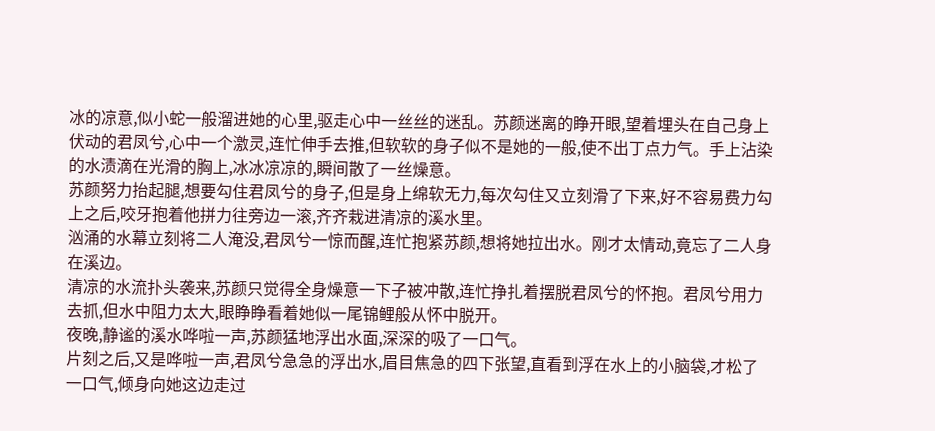冰的凉意,似小蛇一般溜进她的心里,驱走心中一丝丝的迷乱。苏颜迷离的睁开眼,望着埋头在自己身上伏动的君凤兮,心中一个激灵,连忙伸手去推,但软软的身子似不是她的一般,使不出丁点力气。手上沾染的水渍滴在光滑的胸上,冰冰凉凉的,瞬间散了一丝燥意。
苏颜努力抬起腿,想要勾住君凤兮的身子,但是身上绵软无力,每次勾住又立刻滑了下来,好不容易费力勾上之后,咬牙抱着他拼力往旁边一滚,齐齐栽进清凉的溪水里。
汹涌的水幕立刻将二人淹没,君凤兮一惊而醒,连忙抱紧苏颜,想将她拉出水。刚才太情动,竟忘了二人身在溪边。
清凉的水流扑头袭来,苏颜只觉得全身燥意一下子被冲散,连忙挣扎着摆脱君凤兮的怀抱。君凤兮用力去抓,但水中阻力太大,眼睁睁看着她似一尾锦鲤般从怀中脱开。
夜晚,静谧的溪水哗啦一声,苏颜猛地浮出水面,深深的吸了一口气。
片刻之后,又是哗啦一声,君凤兮急急的浮出水,眉目焦急的四下张望,直看到浮在水上的小脑袋,才松了一口气,倾身向她这边走过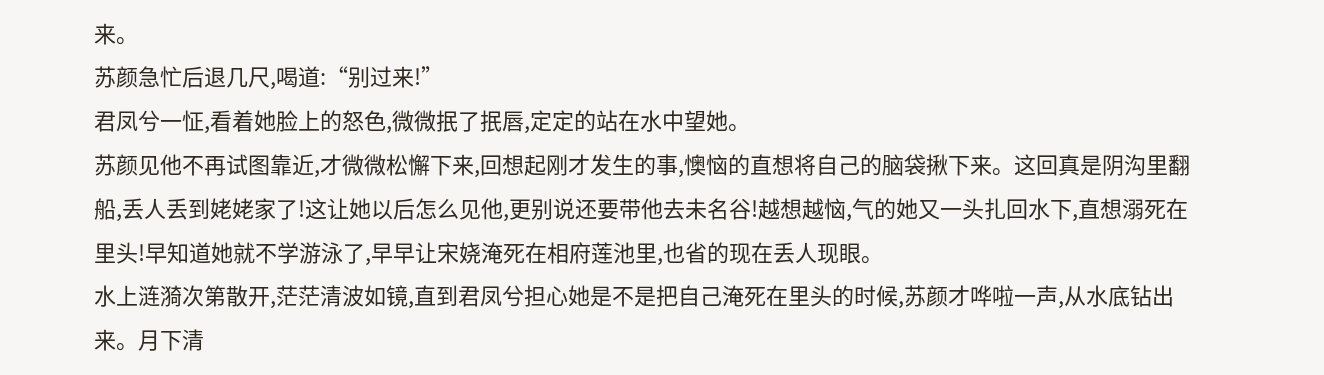来。
苏颜急忙后退几尺,喝道:“别过来!”
君凤兮一怔,看着她脸上的怒色,微微抿了抿唇,定定的站在水中望她。
苏颜见他不再试图靠近,才微微松懈下来,回想起刚才发生的事,懊恼的直想将自己的脑袋揪下来。这回真是阴沟里翻船,丢人丢到姥姥家了!这让她以后怎么见他,更别说还要带他去未名谷!越想越恼,气的她又一头扎回水下,直想溺死在里头!早知道她就不学游泳了,早早让宋娆淹死在相府莲池里,也省的现在丢人现眼。
水上涟漪次第散开,茫茫清波如镜,直到君凤兮担心她是不是把自己淹死在里头的时候,苏颜才哗啦一声,从水底钻出来。月下清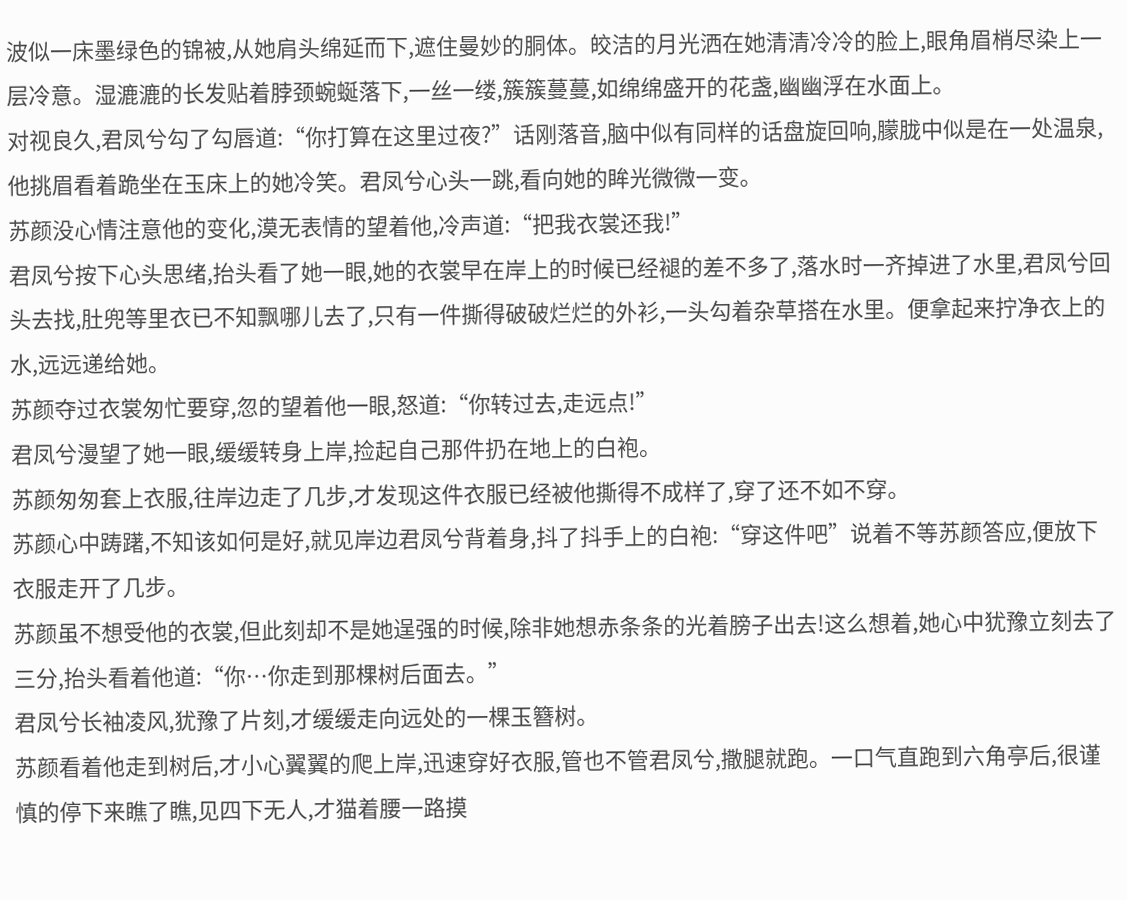波似一床墨绿色的锦被,从她肩头绵延而下,遮住曼妙的胴体。皎洁的月光洒在她清清冷冷的脸上,眼角眉梢尽染上一层冷意。湿漉漉的长发贴着脖颈蜿蜒落下,一丝一缕,簇簇蔓蔓,如绵绵盛开的花盏,幽幽浮在水面上。
对视良久,君凤兮勾了勾唇道:“你打算在这里过夜?”话刚落音,脑中似有同样的话盘旋回响,朦胧中似是在一处温泉,他挑眉看着跪坐在玉床上的她冷笑。君凤兮心头一跳,看向她的眸光微微一变。
苏颜没心情注意他的变化,漠无表情的望着他,冷声道:“把我衣裳还我!”
君凤兮按下心头思绪,抬头看了她一眼,她的衣裳早在岸上的时候已经褪的差不多了,落水时一齐掉进了水里,君凤兮回头去找,肚兜等里衣已不知飘哪儿去了,只有一件撕得破破烂烂的外衫,一头勾着杂草搭在水里。便拿起来拧净衣上的水,远远递给她。
苏颜夺过衣裳匆忙要穿,忽的望着他一眼,怒道:“你转过去,走远点!”
君凤兮漫望了她一眼,缓缓转身上岸,捡起自己那件扔在地上的白袍。
苏颜匆匆套上衣服,往岸边走了几步,才发现这件衣服已经被他撕得不成样了,穿了还不如不穿。
苏颜心中踌躇,不知该如何是好,就见岸边君凤兮背着身,抖了抖手上的白袍:“穿这件吧”说着不等苏颜答应,便放下衣服走开了几步。
苏颜虽不想受他的衣裳,但此刻却不是她逞强的时候,除非她想赤条条的光着膀子出去!这么想着,她心中犹豫立刻去了三分,抬头看着他道:“你…你走到那棵树后面去。”
君凤兮长袖凌风,犹豫了片刻,才缓缓走向远处的一棵玉簪树。
苏颜看着他走到树后,才小心翼翼的爬上岸,迅速穿好衣服,管也不管君凤兮,撒腿就跑。一口气直跑到六角亭后,很谨慎的停下来瞧了瞧,见四下无人,才猫着腰一路摸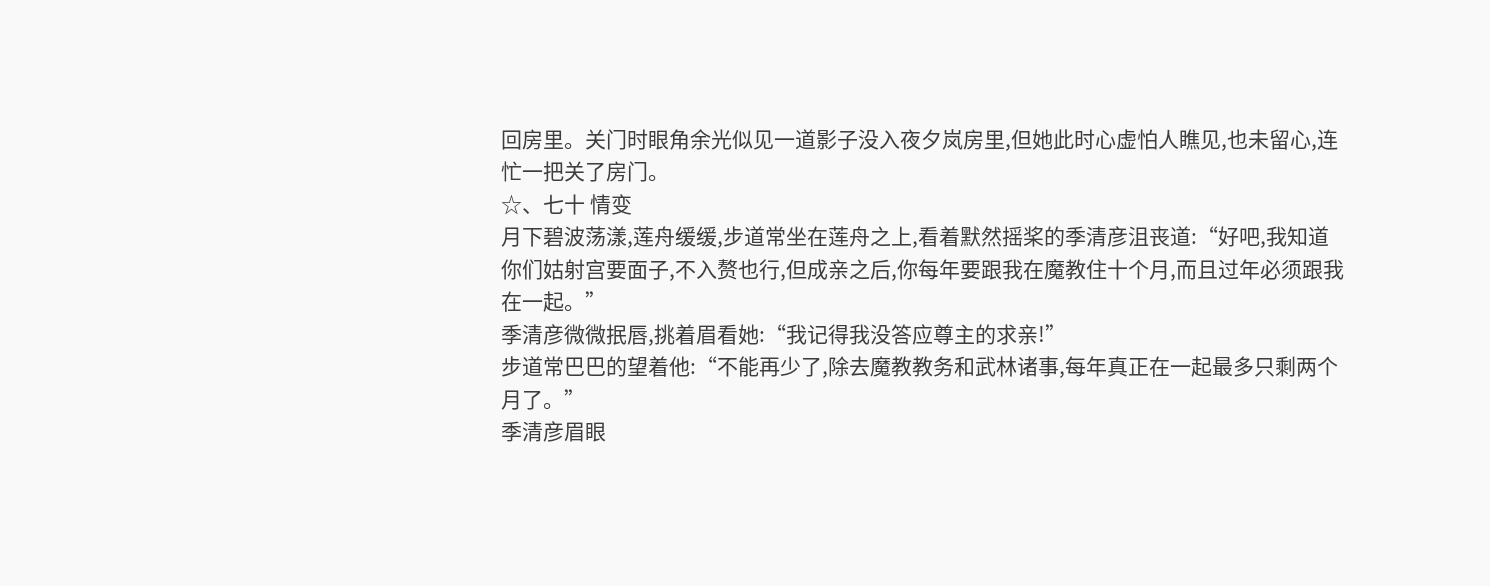回房里。关门时眼角余光似见一道影子没入夜夕岚房里,但她此时心虚怕人瞧见,也未留心,连忙一把关了房门。
☆、七十 情变
月下碧波荡漾,莲舟缓缓,步道常坐在莲舟之上,看着默然摇桨的季清彦沮丧道:“好吧,我知道你们姑射宫要面子,不入赘也行,但成亲之后,你每年要跟我在魔教住十个月,而且过年必须跟我在一起。”
季清彦微微抿唇,挑着眉看她:“我记得我没答应尊主的求亲!”
步道常巴巴的望着他:“不能再少了,除去魔教教务和武林诸事,每年真正在一起最多只剩两个月了。”
季清彦眉眼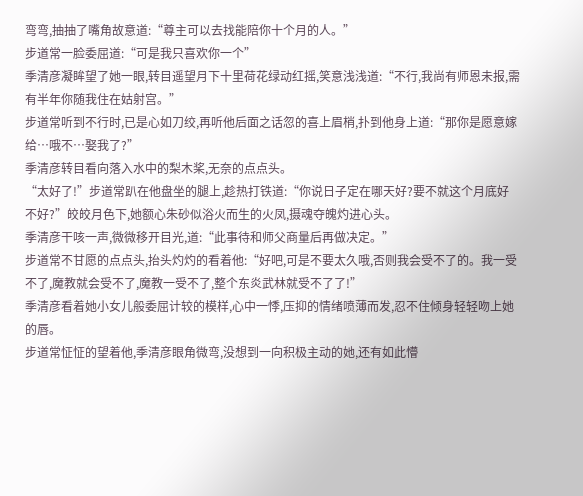弯弯,抽抽了嘴角故意道:“尊主可以去找能陪你十个月的人。”
步道常一脸委屈道:“可是我只喜欢你一个”
季清彦凝眸望了她一眼,转目遥望月下十里荷花绿动红摇,笑意浅浅道:“不行,我尚有师恩未报,需有半年你随我住在姑射宫。”
步道常听到不行时,已是心如刀绞,再听他后面之话忽的喜上眉梢,扑到他身上道:“那你是愿意嫁给…哦不…娶我了?”
季清彦转目看向落入水中的梨木桨,无奈的点点头。
“太好了!”步道常趴在他盘坐的腿上,趁热打铁道:“你说日子定在哪天好?要不就这个月底好不好?”皎皎月色下,她额心朱砂似浴火而生的火凤,摄魂夺魄灼进心头。
季清彦干咳一声,微微移开目光,道:“此事待和师父商量后再做决定。”
步道常不甘愿的点点头,抬头灼灼的看着他:“好吧,可是不要太久哦,否则我会受不了的。我一受不了,魔教就会受不了,魔教一受不了,整个东炎武林就受不了了!”
季清彦看着她小女儿般委屈计较的模样,心中一悸,压抑的情绪喷薄而发,忍不住倾身轻轻吻上她的唇。
步道常怔怔的望着他,季清彦眼角微弯,没想到一向积极主动的她,还有如此懵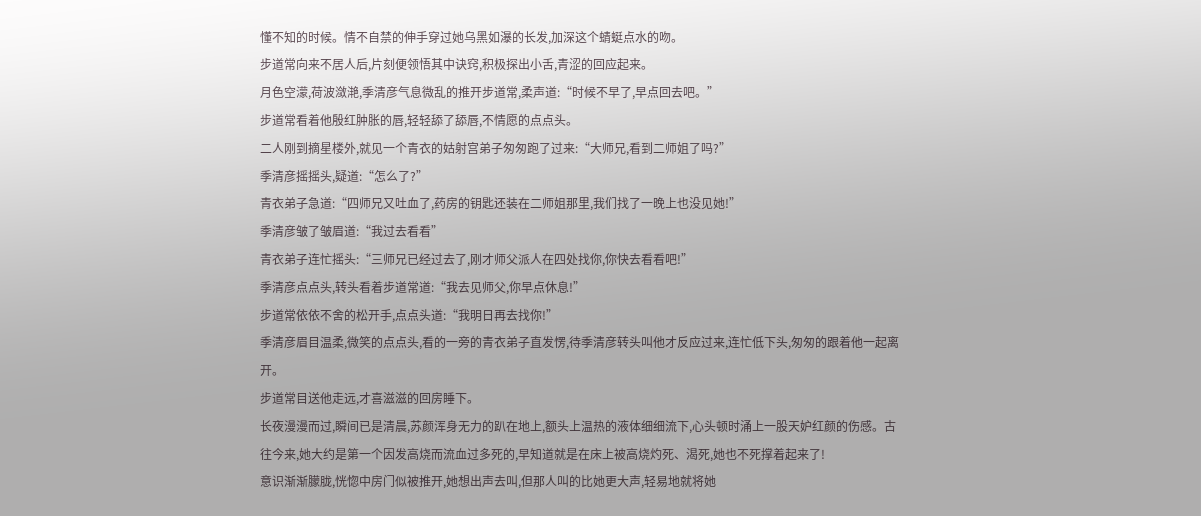懂不知的时候。情不自禁的伸手穿过她乌黑如瀑的长发,加深这个蜻蜓点水的吻。
步道常向来不居人后,片刻便领悟其中诀窍,积极探出小舌,青涩的回应起来。
月色空濛,荷波潋滟,季清彦气息微乱的推开步道常,柔声道:“时候不早了,早点回去吧。”
步道常看着他殷红肿胀的唇,轻轻舔了舔唇,不情愿的点点头。
二人刚到摘星楼外,就见一个青衣的姑射宫弟子匆匆跑了过来:“大师兄,看到二师姐了吗?”
季清彦摇摇头,疑道:“怎么了?”
青衣弟子急道:“四师兄又吐血了,药房的钥匙还装在二师姐那里,我们找了一晚上也没见她!”
季清彦皱了皱眉道:“我过去看看”
青衣弟子连忙摇头:“三师兄已经过去了,刚才师父派人在四处找你,你快去看看吧!”
季清彦点点头,转头看着步道常道:“我去见师父,你早点休息!”
步道常依依不舍的松开手,点点头道:“我明日再去找你!”
季清彦眉目温柔,微笑的点点头,看的一旁的青衣弟子直发愣,待季清彦转头叫他才反应过来,连忙低下头,匆匆的跟着他一起离开。
步道常目送他走远,才喜滋滋的回房睡下。
长夜漫漫而过,瞬间已是清晨,苏颜浑身无力的趴在地上,额头上温热的液体细细流下,心头顿时涌上一股天妒红颜的伤感。古往今来,她大约是第一个因发高烧而流血过多死的,早知道就是在床上被高烧灼死、渴死,她也不死撑着起来了!
意识渐渐朦胧,恍惚中房门似被推开,她想出声去叫,但那人叫的比她更大声,轻易地就将她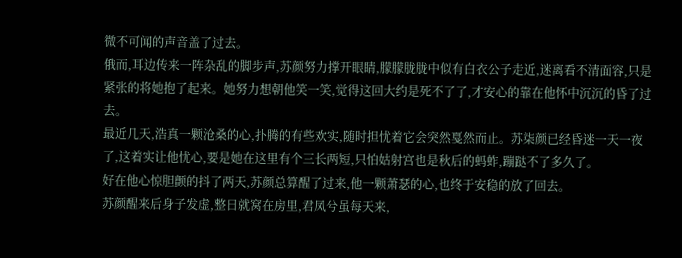微不可闻的声音盖了过去。
俄而,耳边传来一阵杂乱的脚步声,苏颜努力撑开眼睛,朦朦胧胧中似有白衣公子走近,迷离看不清面容,只是紧张的将她抱了起来。她努力想朝他笑一笑,觉得这回大约是死不了了,才安心的靠在他怀中沉沉的昏了过去。
最近几天,浩真一颗沧桑的心,扑腾的有些欢实,随时担忧着它会突然戛然而止。苏柒颜已经昏迷一天一夜了,这着实让他忧心,要是她在这里有个三长两短,只怕姑射宫也是秋后的蚂蚱,蹦跶不了多久了。
好在他心惊胆颤的抖了两天,苏颜总算醒了过来,他一颗萧瑟的心,也终于安稳的放了回去。
苏颜醒来后身子发虚,整日就窝在房里,君凤兮虽每天来,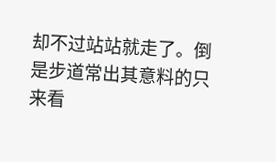却不过站站就走了。倒是步道常出其意料的只来看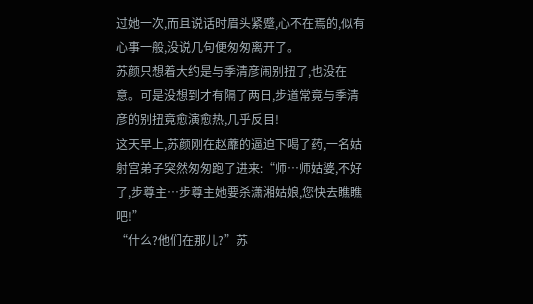过她一次,而且说话时眉头紧蹙,心不在焉的,似有心事一般,没说几句便匆匆离开了。
苏颜只想着大约是与季清彦闹别扭了,也没在意。可是没想到才有隔了两日,步道常竟与季清彦的别扭竟愈演愈热,几乎反目!
这天早上,苏颜刚在赵蘼的逼迫下喝了药,一名姑射宫弟子突然匆匆跑了进来:“师…师姑婆,不好了,步尊主…步尊主她要杀潇湘姑娘,您快去瞧瞧吧!”
“什么?他们在那儿?”苏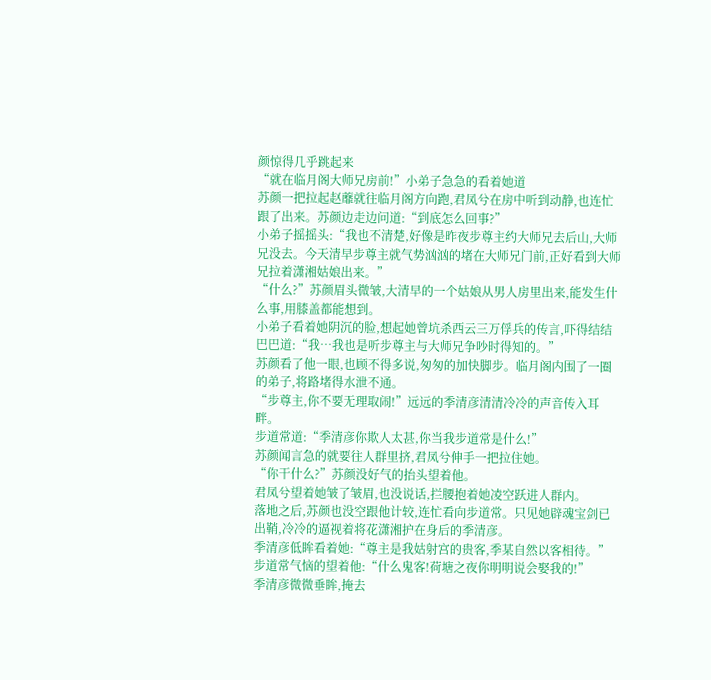颜惊得几乎跳起来
“就在临月阁大师兄房前!”小弟子急急的看着她道
苏颜一把拉起赵蘼就往临月阁方向跑,君凤兮在房中听到动静,也连忙跟了出来。苏颜边走边问道:“到底怎么回事?”
小弟子摇摇头:“我也不清楚,好像是昨夜步尊主约大师兄去后山,大师兄没去。今天清早步尊主就气势汹汹的堵在大师兄门前,正好看到大师兄拉着潇湘姑娘出来。”
“什么?”苏颜眉头微皱,大清早的一个姑娘从男人房里出来,能发生什么事,用膝盖都能想到。
小弟子看着她阴沉的脸,想起她曾坑杀西云三万俘兵的传言,吓得结结巴巴道:“我…我也是听步尊主与大师兄争吵时得知的。”
苏颜看了他一眼,也顾不得多说,匆匆的加快脚步。临月阁内围了一圈的弟子,将路堵得水泄不通。
“步尊主,你不要无理取闹!”远远的季清彦清清冷冷的声音传入耳畔。
步道常道:“季清彦你欺人太甚,你当我步道常是什么!”
苏颜闻言急的就要往人群里挤,君凤兮伸手一把拉住她。
“你干什么?”苏颜没好气的抬头望着他。
君凤兮望着她皱了皱眉,也没说话,拦腰抱着她凌空跃进人群内。
落地之后,苏颜也没空跟他计较,连忙看向步道常。只见她辟魂宝剑已出鞘,冷冷的逼视着将花潇湘护在身后的季清彦。
季清彦低眸看着她:“尊主是我姑射宫的贵客,季某自然以客相待。”
步道常气恼的望着他:“什么鬼客!荷塘之夜你明明说会娶我的!”
季清彦微微垂眸,掩去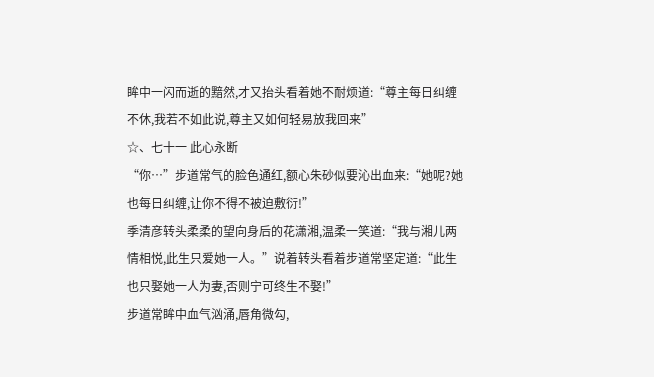眸中一闪而逝的黯然,才又抬头看着她不耐烦道:“尊主每日纠缠不休,我若不如此说,尊主又如何轻易放我回来”
☆、七十一 此心永断
“你…”步道常气的脸色通红,额心朱砂似要沁出血来:“她呢?她也每日纠缠,让你不得不被迫敷衍!”
季清彦转头柔柔的望向身后的花潇湘,温柔一笑道:“我与湘儿两情相悦,此生只爱她一人。”说着转头看着步道常坚定道:“此生也只娶她一人为妻,否则宁可终生不娶!”
步道常眸中血气汹涌,唇角微勾,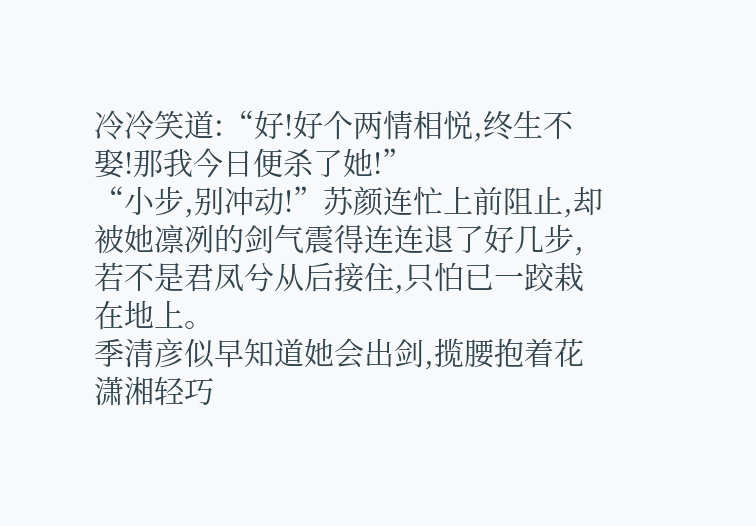冷冷笑道:“好!好个两情相悦,终生不娶!那我今日便杀了她!”
“小步,别冲动!”苏颜连忙上前阻止,却被她凛冽的剑气震得连连退了好几步,若不是君凤兮从后接住,只怕已一跤栽在地上。
季清彦似早知道她会出剑,揽腰抱着花潇湘轻巧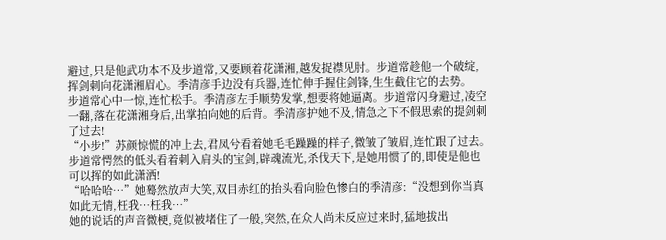避过,只是他武功本不及步道常,又要顾着花潇湘,越发捉襟见肘。步道常趁他一个破绽,挥剑刺向花潇湘眉心。季清彦手边没有兵器,连忙伸手握住剑锋,生生截住它的去势。
步道常心中一惊,连忙松手。季清彦左手顺势发掌,想要将她逼离。步道常闪身避过,凌空一翻,落在花潇湘身后,出掌拍向她的后背。季清彦护她不及,情急之下不假思索的提剑刺了过去!
“小步!”苏颜惊慌的冲上去,君凤兮看着她毛毛躁躁的样子,微皱了皱眉,连忙跟了过去。
步道常愕然的低头看着刺入肩头的宝剑,辟魂流光,杀伐天下,是她用惯了的,即使是他也可以挥的如此潇洒!
“哈哈哈…”她蓦然放声大笑,双目赤红的抬头看向脸色惨白的季清彦:“没想到你当真如此无情,枉我…枉我…”
她的说话的声音微梗,竟似被堵住了一般,突然,在众人尚未反应过来时,猛地拔出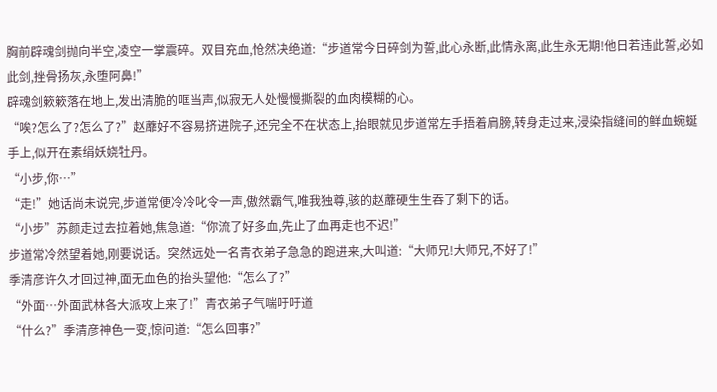胸前辟魂剑抛向半空,凌空一掌震碎。双目充血,怆然决绝道:“步道常今日碎剑为誓,此心永断,此情永离,此生永无期!他日若违此誓,必如此剑,挫骨扬灰,永堕阿鼻!”
辟魂剑簌簌落在地上,发出清脆的哐当声,似寂无人处慢慢撕裂的血肉模糊的心。
“唉?怎么了?怎么了?”赵蘼好不容易挤进院子,还完全不在状态上,抬眼就见步道常左手捂着肩膀,转身走过来,浸染指缝间的鲜血蜿蜒手上,似开在素绢妖娆牡丹。
“小步,你…”
“走!”她话尚未说完,步道常便冷冷叱令一声,傲然霸气,唯我独尊,骇的赵蘼硬生生吞了剩下的话。
“小步”苏颜走过去拉着她,焦急道:“你流了好多血,先止了血再走也不迟!”
步道常冷然望着她,刚要说话。突然远处一名青衣弟子急急的跑进来,大叫道:“大师兄!大师兄,不好了!”
季清彦许久才回过神,面无血色的抬头望他:“怎么了?”
“外面…外面武林各大派攻上来了!”青衣弟子气喘吁吁道
“什么?”季清彦神色一变,惊问道:“怎么回事?”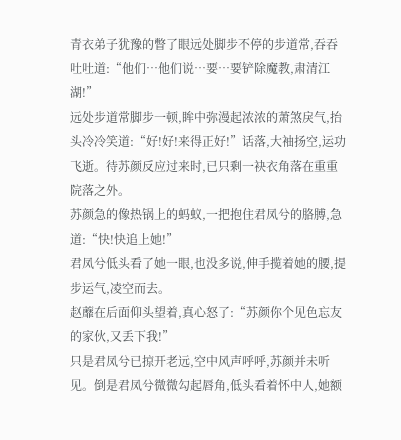青衣弟子犹豫的瞥了眼远处脚步不停的步道常,吞吞吐吐道:“他们…他们说…要…要铲除魔教,肃清江湖!”
远处步道常脚步一顿,眸中弥漫起浓浓的萧煞戾气,抬头冷冷笑道:“好!好!来得正好!”话落,大袖扬空,运功飞逝。待苏颜反应过来时,已只剩一袂衣角落在重重院落之外。
苏颜急的像热锅上的蚂蚁,一把抱住君凤兮的胳膊,急道:“快!快追上她!”
君凤兮低头看了她一眼,也没多说,伸手揽着她的腰,提步运气,凌空而去。
赵蘼在后面仰头望着,真心怒了:“苏颜你个见色忘友的家伙,又丢下我!”
只是君凤兮已掠开老远,空中风声呼呼,苏颜并未听见。倒是君凤兮微微勾起唇角,低头看着怀中人,她额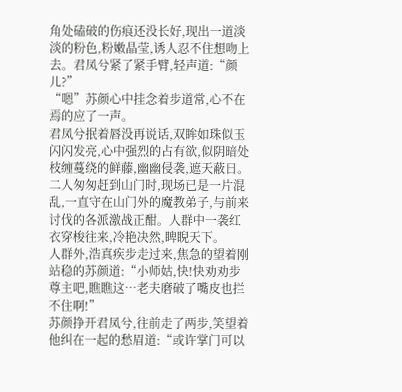角处磕破的伤痕还没长好,现出一道淡淡的粉色,粉嫩晶莹,诱人忍不住想吻上去。君凤兮紧了紧手臂,轻声道:“颜儿?”
“嗯”苏颜心中挂念着步道常,心不在焉的应了一声。
君凤兮抿着唇没再说话,双眸如珠似玉闪闪发亮,心中强烈的占有欲,似阴暗处枝缠蔓绕的鲜藤,幽幽侵袭,遮天蔽日。
二人匆匆赶到山门时,现场已是一片混乱,一直守在山门外的魔教弟子,与前来讨伐的各派激战正酣。人群中一袭红衣穿梭往来,冷艳决然,睥睨天下。
人群外,浩真疾步走过来,焦急的望着刚站稳的苏颜道:“小师姑,快!快劝劝步尊主吧,瞧瞧这…老夫磨破了嘴皮也拦不住啊!”
苏颜挣开君凤兮,往前走了两步,笑望着他纠在一起的愁眉道:“或许掌门可以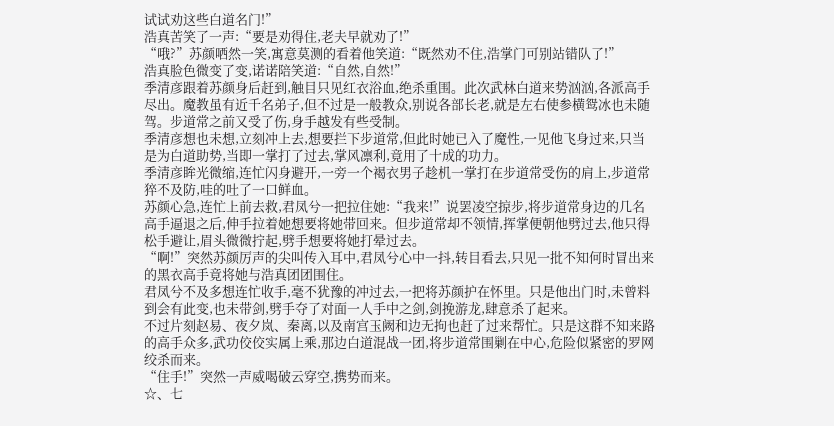试试劝这些白道名门!”
浩真苦笑了一声:“要是劝得住,老夫早就劝了!”
“哦?”苏颜哂然一笑,寓意莫测的看着他笑道:“既然劝不住,浩掌门可别站错队了!”
浩真脸色微变了变,诺诺陪笑道:“自然,自然!”
季清彦跟着苏颜身后赶到,触目只见红衣浴血,绝杀重围。此次武林白道来势汹汹,各派高手尽出。魔教虽有近千名弟子,但不过是一般教众,别说各部长老,就是左右使参横鸳冰也未随驾。步道常之前又受了伤,身手越发有些受制。
季清彦想也未想,立刻冲上去,想要拦下步道常,但此时她已入了魔性,一见他飞身过来,只当是为白道助势,当即一掌打了过去,掌风凛利,竟用了十成的功力。
季清彦眸光微缩,连忙闪身避开,一旁一个褐衣男子趁机一掌打在步道常受伤的肩上,步道常猝不及防,哇的吐了一口鲜血。
苏颜心急,连忙上前去救,君凤兮一把拉住她:“我来!”说罢凌空掠步,将步道常身边的几名高手逼退之后,伸手拉着她想要将她带回来。但步道常却不领情,挥掌便朝他劈过去,他只得松手避让,眉头微微拧起,劈手想要将她打晕过去。
“啊!”突然苏颜厉声的尖叫传入耳中,君凤兮心中一抖,转目看去,只见一批不知何时冒出来的黑衣高手竟将她与浩真团团围住。
君凤兮不及多想连忙收手,毫不犹豫的冲过去,一把将苏颜护在怀里。只是他出门时,未曾料到会有此变,也未带剑,劈手夺了对面一人手中之剑,剑挽游龙,肆意杀了起来。
不过片刻赵易、夜夕岚、秦离,以及南宫玉阙和边无拘也赶了过来帮忙。只是这群不知来路的高手众多,武功佼佼实属上乘,那边白道混战一团,将步道常围剿在中心,危险似紧密的罗网绞杀而来。
“住手!”突然一声威喝破云穿空,携势而来。
☆、七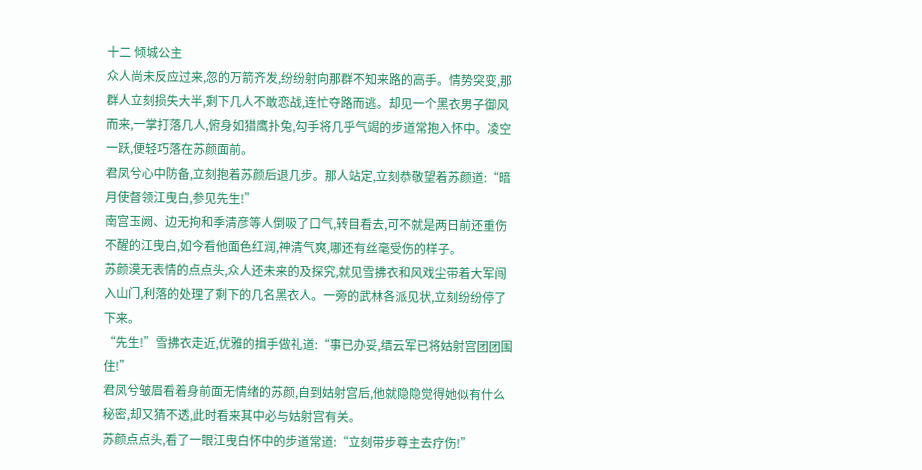十二 倾城公主
众人尚未反应过来,忽的万箭齐发,纷纷射向那群不知来路的高手。情势突变,那群人立刻损失大半,剩下几人不敢恋战,连忙夺路而逃。却见一个黑衣男子御风而来,一掌打落几人,俯身如猎鹰扑兔,勾手将几乎气竭的步道常抱入怀中。凌空一跃,便轻巧落在苏颜面前。
君凤兮心中防备,立刻抱着苏颜后退几步。那人站定,立刻恭敬望着苏颜道:“暗月使督领江曳白,参见先生!”
南宫玉阙、边无拘和季清彦等人倒吸了口气,转目看去,可不就是两日前还重伤不醒的江曳白,如今看他面色红润,神清气爽,哪还有丝毫受伤的样子。
苏颜漠无表情的点点头,众人还未来的及探究,就见雪拂衣和风戏尘带着大军闯入山门,利落的处理了剩下的几名黑衣人。一旁的武林各派见状,立刻纷纷停了下来。
“先生!”雪拂衣走近,优雅的揖手做礼道:“事已办妥,缙云军已将姑射宫团团围住!”
君凤兮皱眉看着身前面无情绪的苏颜,自到姑射宫后,他就隐隐觉得她似有什么秘密,却又猜不透,此时看来其中必与姑射宫有关。
苏颜点点头,看了一眼江曳白怀中的步道常道:“立刻带步尊主去疗伤!”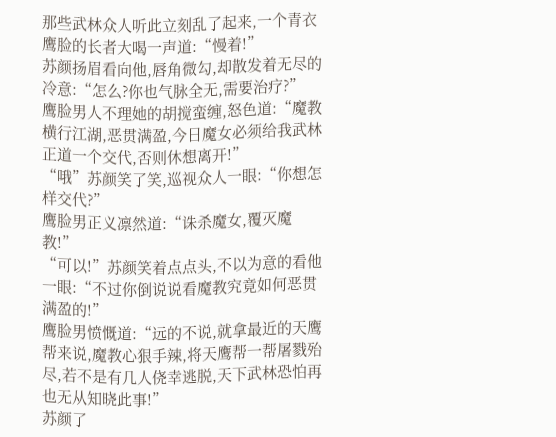那些武林众人听此立刻乱了起来,一个青衣鹰脸的长者大喝一声道:“慢着!”
苏颜扬眉看向他,唇角微勾,却散发着无尽的冷意:“怎么?你也气脉全无,需要治疗?”
鹰脸男人不理她的胡搅蛮缠,怒色道:“魔教横行江湖,恶贯满盈,今日魔女必须给我武林正道一个交代,否则休想离开!”
“哦”苏颜笑了笑,巡视众人一眼:“你想怎样交代?”
鹰脸男正义凛然道:“诛杀魔女,覆灭魔教!”
“可以!”苏颜笑着点点头,不以为意的看他一眼:“不过你倒说说看魔教究竟如何恶贯满盈的!”
鹰脸男愤慨道:“远的不说,就拿最近的天鹰帮来说,魔教心狠手辣,将天鹰帮一帮屠戮殆尽,若不是有几人侥幸逃脱,天下武林恐怕再也无从知晓此事!”
苏颜了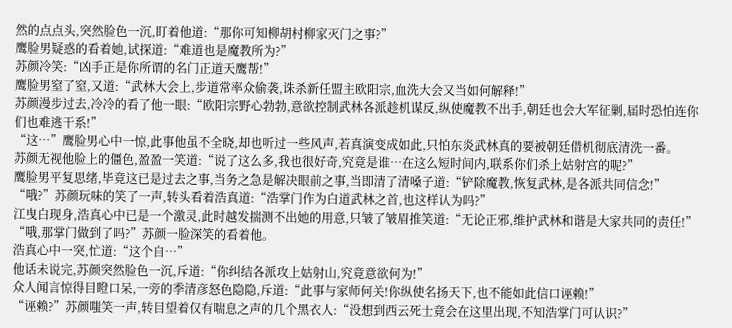然的点点头,突然脸色一沉,盯着他道:“那你可知柳胡村柳家灭门之事?”
鹰脸男疑惑的看着她,试探道:“难道也是魔教所为?”
苏颜冷笑:“凶手正是你所谓的名门正道天鹰帮!”
鹰脸男窒了窒,又道:“武林大会上,步道常率众偷袭,诛杀新任盟主欧阳宗,血洗大会又当如何解释!”
苏颜漫步过去,冷冷的看了他一眼:“欧阳宗野心勃勃,意欲控制武林各派趁机谋反,纵使魔教不出手,朝廷也会大军征剿,届时恐怕连你们也难逃干系!”
“这…”鹰脸男心中一惊,此事他虽不全晓,却也听过一些风声,若真演变成如此,只怕东炎武林真的要被朝廷借机彻底清洗一番。
苏颜无视他脸上的僵色,盈盈一笑道:“说了这么多,我也很好奇,究竟是谁…在这么短时间内,联系你们杀上姑射宫的呢?”
鹰脸男平复思绪,毕竟这已是过去之事,当务之急是解决眼前之事,当即清了清嗓子道:“铲除魔教,恢复武林,是各派共同信念!”
“哦?”苏颜玩味的笑了一声,转头看着浩真道:“浩掌门作为白道武林之首,也这样认为吗?”
江曳白现身,浩真心中已是一个激灵,此时越发揣测不出她的用意,只皱了皱眉推笑道:“无论正邪,维护武林和谐是大家共同的责任!”
“哦,那掌门做到了吗?”苏颜一脸深笑的看着他。
浩真心中一突,忙道:“这个自…”
他话未说完,苏颜突然脸色一沉,斥道:“你纠结各派攻上姑射山,究竟意欲何为!”
众人闻言惊得目瞪口呆,一旁的季清彦怒色隐隐,斥道:“此事与家师何关!你纵使名扬天下,也不能如此信口诬赖!”
“诬赖?”苏颜嗤笑一声,转目望着仅有喘息之声的几个黑衣人:“没想到西云死士竟会在这里出现,不知浩掌门可认识?”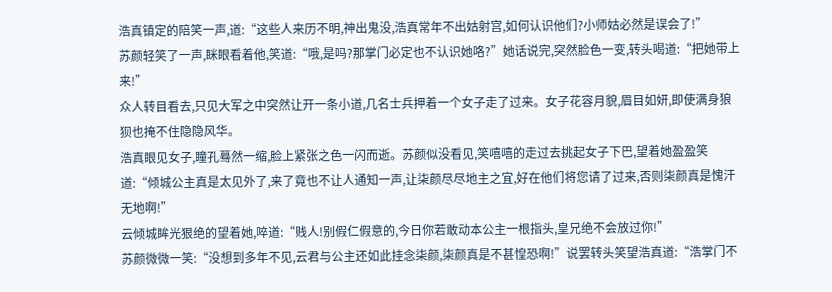浩真镇定的陪笑一声,道:“这些人来历不明,神出鬼没,浩真常年不出姑射宫,如何认识他们?小师姑必然是误会了!”
苏颜轻笑了一声,眯眼看着他,笑道:“哦,是吗?那掌门必定也不认识她咯?”她话说完,突然脸色一变,转头喝道:“把她带上来!”
众人转目看去,只见大军之中突然让开一条小道,几名士兵押着一个女子走了过来。女子花容月貌,眉目如妍,即使满身狼狈也掩不住隐隐风华。
浩真眼见女子,瞳孔蓦然一缩,脸上紧张之色一闪而逝。苏颜似没看见,笑嘻嘻的走过去挑起女子下巴,望着她盈盈笑道:“倾城公主真是太见外了,来了竟也不让人通知一声,让柒颜尽尽地主之宜,好在他们将您请了过来,否则柒颜真是愧汗无地啊!”
云倾城眸光狠绝的望着她,啐道:“贱人!别假仁假意的,今日你若敢动本公主一根指头,皇兄绝不会放过你!”
苏颜微微一笑:“没想到多年不见,云君与公主还如此挂念柒颜,柒颜真是不甚惶恐啊!”说罢转头笑望浩真道:“浩掌门不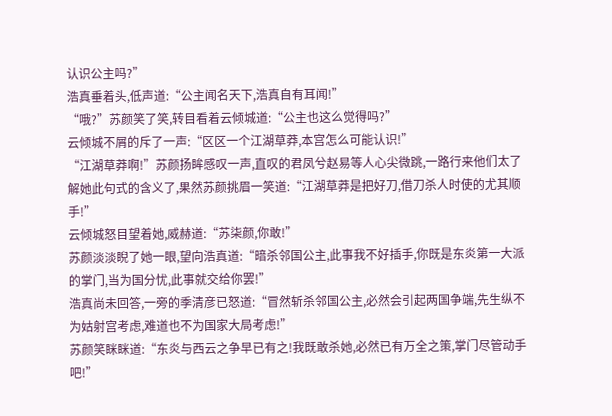认识公主吗?”
浩真垂着头,低声道:“公主闻名天下,浩真自有耳闻!”
“哦?”苏颜笑了笑,转目看着云倾城道:“公主也这么觉得吗?”
云倾城不屑的斥了一声:“区区一个江湖草莽,本宫怎么可能认识!”
“江湖草莽啊!”苏颜扬眸感叹一声,直叹的君凤兮赵易等人心尖微跳,一路行来他们太了解她此句式的含义了,果然苏颜挑眉一笑道:“江湖草莽是把好刀,借刀杀人时使的尤其顺手!”
云倾城怒目望着她,威赫道:“苏柒颜,你敢!”
苏颜淡淡睨了她一眼,望向浩真道:“暗杀邻国公主,此事我不好插手,你既是东炎第一大派的掌门,当为国分忧,此事就交给你罢!”
浩真尚未回答,一旁的季清彦已怒道:“冒然斩杀邻国公主,必然会引起两国争端,先生纵不为姑射宫考虑,难道也不为国家大局考虑!”
苏颜笑眯眯道:“东炎与西云之争早已有之!我既敢杀她,必然已有万全之策,掌门尽管动手吧!”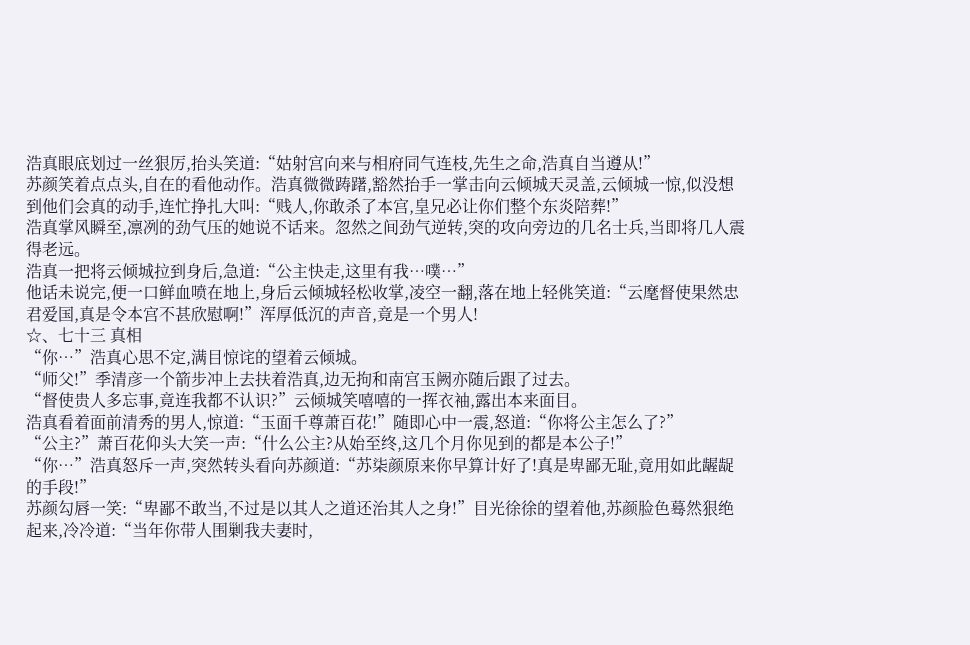浩真眼底划过一丝狠厉,抬头笑道:“姑射宫向来与相府同气连枝,先生之命,浩真自当遵从!”
苏颜笑着点点头,自在的看他动作。浩真微微踌躇,豁然抬手一掌击向云倾城天灵盖,云倾城一惊,似没想到他们会真的动手,连忙挣扎大叫:“贱人,你敢杀了本宫,皇兄必让你们整个东炎陪葬!”
浩真掌风瞬至,凛冽的劲气压的她说不话来。忽然之间劲气逆转,突的攻向旁边的几名士兵,当即将几人震得老远。
浩真一把将云倾城拉到身后,急道:“公主快走,这里有我…噗…”
他话未说完,便一口鲜血喷在地上,身后云倾城轻松收掌,凌空一翻,落在地上轻佻笑道:“云麾督使果然忠君爱国,真是令本宫不甚欣慰啊!”浑厚低沉的声音,竟是一个男人!
☆、七十三 真相
“你…”浩真心思不定,满目惊诧的望着云倾城。
“师父!”季清彦一个箭步冲上去扶着浩真,边无拘和南宫玉阙亦随后跟了过去。
“督使贵人多忘事,竟连我都不认识?”云倾城笑嘻嘻的一挥衣袖,露出本来面目。
浩真看着面前清秀的男人,惊道:“玉面千尊萧百花!”随即心中一震,怒道:“你将公主怎么了?”
“公主?”萧百花仰头大笑一声:“什么公主?从始至终,这几个月你见到的都是本公子!”
“你…”浩真怒斥一声,突然转头看向苏颜道:“苏柒颜原来你早算计好了!真是卑鄙无耻,竟用如此龌龊的手段!”
苏颜勾唇一笑:“卑鄙不敢当,不过是以其人之道还治其人之身!”目光徐徐的望着他,苏颜脸色蓦然狠绝起来,冷冷道:“当年你带人围剿我夫妻时,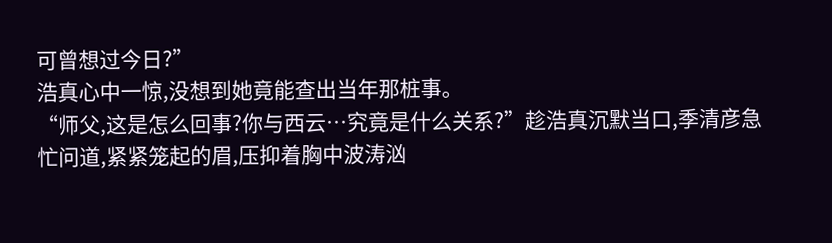可曾想过今日?”
浩真心中一惊,没想到她竟能查出当年那桩事。
“师父,这是怎么回事?你与西云…究竟是什么关系?”趁浩真沉默当口,季清彦急忙问道,紧紧笼起的眉,压抑着胸中波涛汹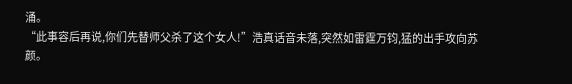涌。
“此事容后再说,你们先替师父杀了这个女人!”浩真话音未落,突然如雷霆万钧,猛的出手攻向苏颜。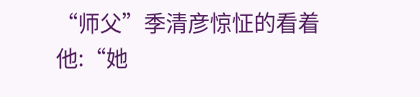“师父”季清彦惊怔的看着他:“她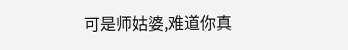可是师姑婆,难道你真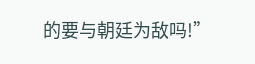的要与朝廷为敌吗!”